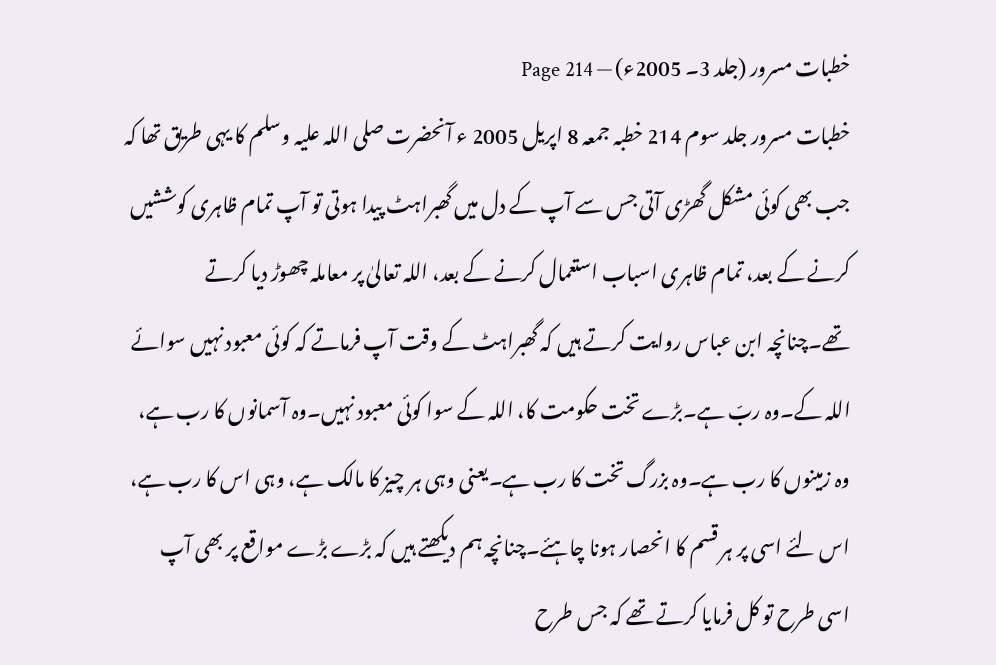خطبات مسرور (جلد 3۔ 2005ء) — Page 214
خطبات مسرور جلد سوم 214 خطبہ جمعہ 8 اپریل 2005 ء آنحضرت صلی اللہ علیہ وسلم کا یہی طریق تھا کہ جب بھی کوئی مشکل گھڑی آتی جس سے آپ کے دل میں گھبراہٹ پیدا ہوتی تو آپ تمام ظاہری کوششیں کرنے کے بعد، تمام ظاہری اسباب استعمال کرنے کے بعد، اللہ تعالیٰ پر معاملہ چھوڑ دیا کرتے تھے۔چنانچہ ابن عباس روایت کرتے ہیں کہ گھبراہٹ کے وقت آپ فرماتے کہ کوئی معبود نہیں سوائے اللہ کے۔وہ ربّ ہے۔بڑے تخت حکومت کا، اللہ کے سوا کوئی معبود نہیں۔وہ آسمانوں کا رب ہے، وہ زمینوں کا رب ہے۔وہ بزرگ تخت کا رب ہے۔یعنی وہی ہر چیز کا مالک ہے، وہی اس کا رب ہے، اس لئے اسی پر ہر قسم کا انحصار ہونا چاہئے۔چنانچہ ہم دیکھتے ہیں کہ بڑے بڑے مواقع پر بھی آپ اسی طرح تو کل فرمایا کرتے تھے کہ جس طرح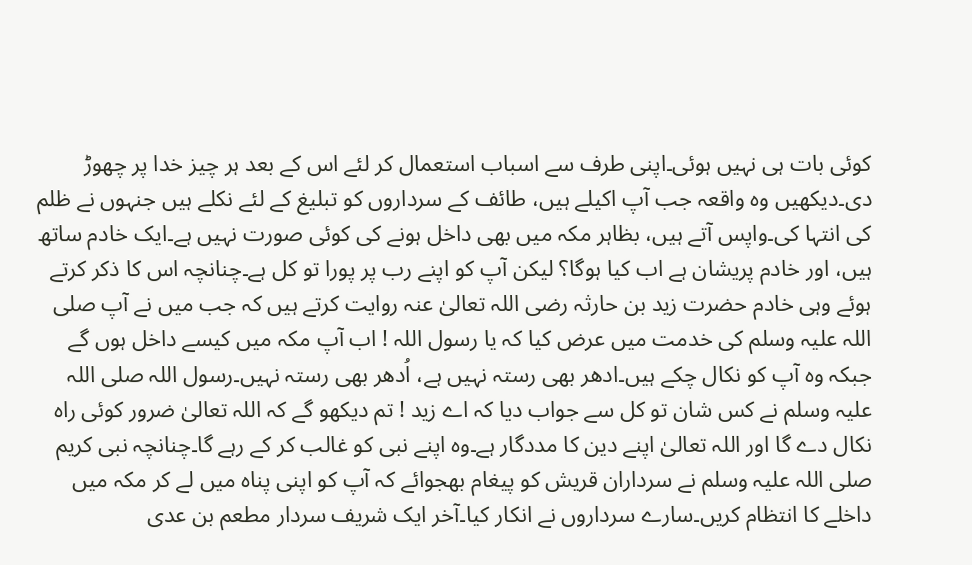کوئی بات ہی نہیں ہوئی۔اپنی طرف سے اسباب استعمال کر لئے اس کے بعد ہر چیز خدا پر چھوڑ دی۔دیکھیں وہ واقعہ جب آپ اکیلے ہیں، طائف کے سرداروں کو تبلیغ کے لئے نکلے ہیں جنہوں نے ظلم کی انتہا کی۔واپس آتے ہیں، بظاہر مکہ میں بھی داخل ہونے کی کوئی صورت نہیں ہے۔ایک خادم ساتھ ہیں، اور خادم پریشان ہے اب کیا ہوگا؟ لیکن آپ کو اپنے رب پر پورا تو کل ہے۔چنانچہ اس کا ذکر کرتے ہوئے وہی خادم حضرت زید بن حارثہ رضی اللہ تعالیٰ عنہ روایت کرتے ہیں کہ جب میں نے آپ صلی اللہ علیہ وسلم کی خدمت میں عرض کیا کہ یا رسول اللہ ! اب آپ مکہ میں کیسے داخل ہوں گے جبکہ وہ آپ کو نکال چکے ہیں۔ادھر بھی رستہ نہیں ہے، اُدھر بھی رستہ نہیں۔رسول اللہ صلی اللہ علیہ وسلم نے کس شان تو کل سے جواب دیا کہ اے زید ! تم دیکھو گے کہ اللہ تعالیٰ ضرور کوئی راہ نکال دے گا اور اللہ تعالیٰ اپنے دین کا مددگار ہے۔وہ اپنے نبی کو غالب کر کے رہے گا۔چنانچہ نبی کریم صلی اللہ علیہ وسلم نے سرداران قریش کو پیغام بھجوائے کہ آپ کو اپنی پناہ میں لے کر مکہ میں داخلے کا انتظام کریں۔سارے سرداروں نے انکار کیا۔آخر ایک شریف سردار مطعم بن عدی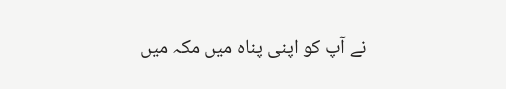نے آپ کو اپنی پناہ میں مکہ میں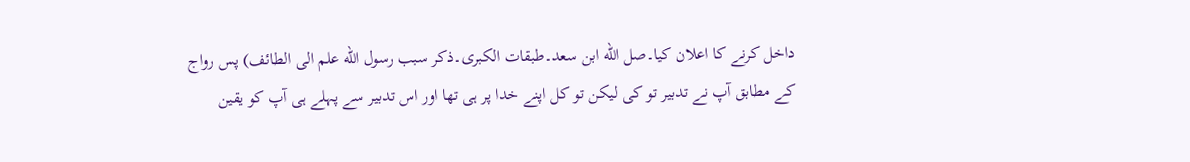داخل کرنے کا اعلان کیا۔صل الله ابن سعد۔طبقات الكبرى۔ذكر سبب رسول الله علم الى الطائف) پس رواج کے مطابق آپ نے تدبیر تو کی لیکن تو کل اپنے خدا پر ہی تھا اور اس تدبیر سے پہلے ہی آپ کو یقین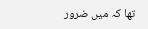تھا کہ میں ضرور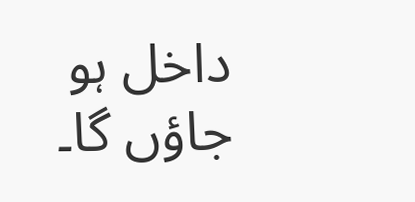داخل ہو جاؤں گا۔